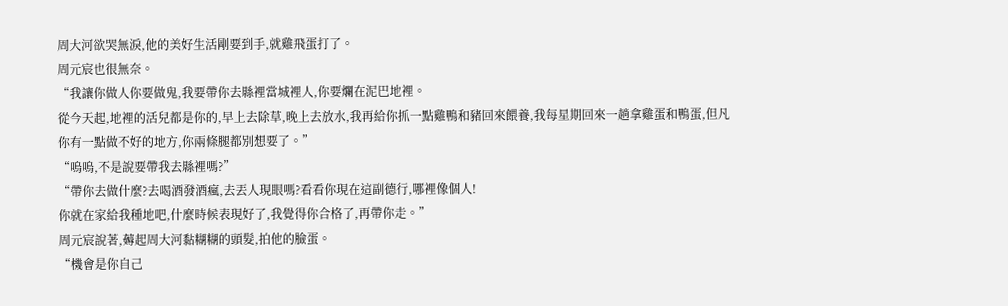周大河欲哭無淚,他的美好生活剛要到手,就雞飛蛋打了。
周元宸也很無奈。
“我讓你做人你要做鬼,我要帶你去縣裡當城裡人,你要爛在泥巴地裡。
從今天起,地裡的活兒都是你的,早上去除草,晚上去放水,我再給你抓一點雞鴨和豬回來餵養,我每星期回來一趟拿雞蛋和鴨蛋,但凡你有一點做不好的地方,你兩條腿都別想要了。”
“嗚嗚,不是說要帶我去縣裡嗎?”
“帶你去做什麼?去喝酒發酒瘋,去丟人現眼嗎?看看你現在這副德行,哪裡像個人!
你就在家給我種地吧,什麼時候表現好了,我覺得你合格了,再帶你走。”
周元宸說著,薅起周大河黏糊糊的頭髮,拍他的臉蛋。
“機會是你自己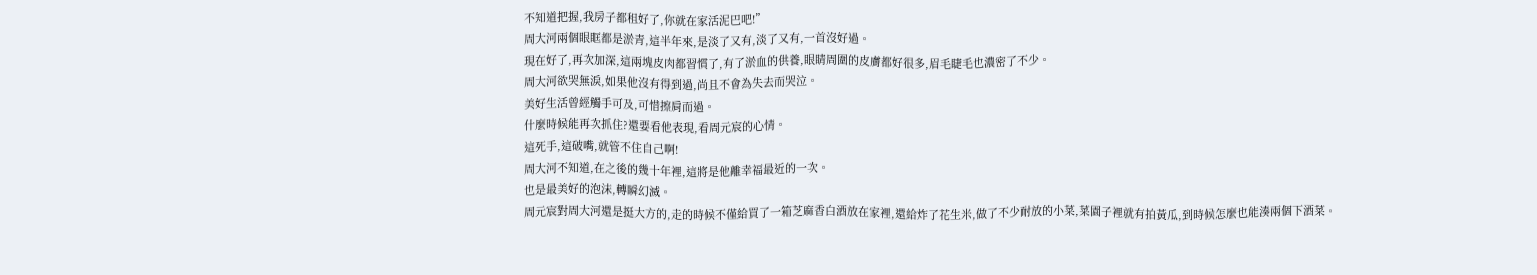不知道把握,我房子都租好了,你就在家活泥巴吧!”
周大河兩個眼眶都是淤青,這半年來,是淡了又有,淡了又有,一首沒好過。
現在好了,再次加深,這兩塊皮肉都習慣了,有了淤血的供養,眼睛周圍的皮膚都好很多,眉毛睫毛也濃密了不少。
周大河欲哭無淚,如果他沒有得到過,尚且不會為失去而哭泣。
美好生活曾經觸手可及,可惜擦肩而過。
什麼時候能再次抓住?還要看他表現,看周元宸的心情。
這死手,這破嘴,就管不住自己啊!
周大河不知道,在之後的幾十年裡,這將是他離幸福最近的一次。
也是最美好的泡沫,轉瞬幻滅。
周元宸對周大河還是挺大方的,走的時候不僅給買了一箱芝麻香白酒放在家裡,還給炸了花生米,做了不少耐放的小菜,菜園子裡就有拍黃瓜,到時候怎麼也能湊兩個下酒菜。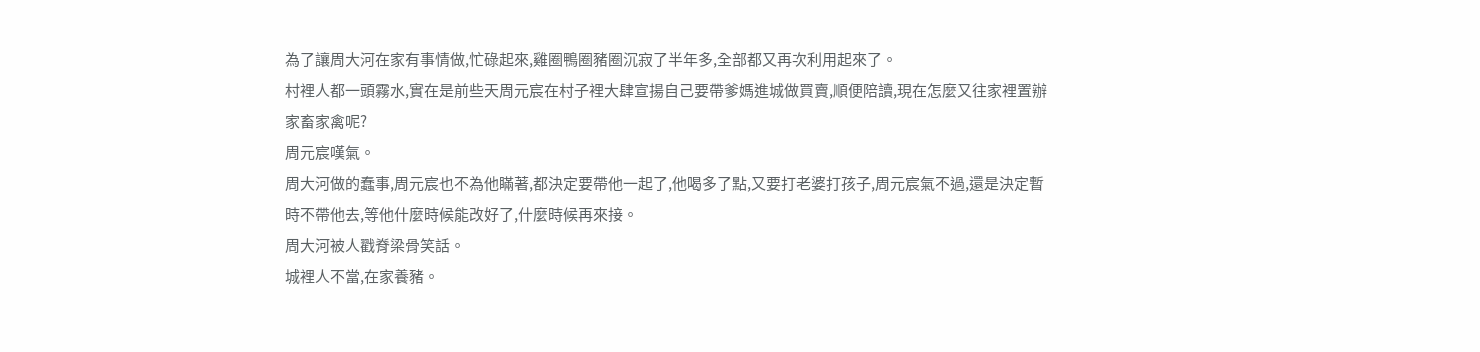為了讓周大河在家有事情做,忙碌起來,雞圈鴨圈豬圈沉寂了半年多,全部都又再次利用起來了。
村裡人都一頭霧水,實在是前些天周元宸在村子裡大肆宣揚自己要帶爹媽進城做買賣,順便陪讀,現在怎麼又往家裡置辦家畜家禽呢?
周元宸嘆氣。
周大河做的蠢事,周元宸也不為他瞞著,都決定要帶他一起了,他喝多了點,又要打老婆打孩子,周元宸氣不過,還是決定暫時不帶他去,等他什麼時候能改好了,什麼時候再來接。
周大河被人戳脊梁骨笑話。
城裡人不當,在家養豬。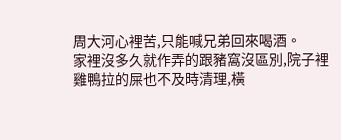周大河心裡苦,只能喊兄弟回來喝酒。
家裡沒多久就作弄的跟豬窩沒區別,院子裡雞鴨拉的屎也不及時清理,橫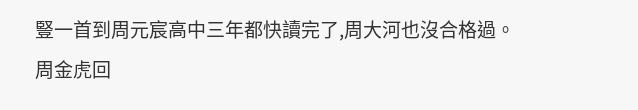豎一首到周元宸高中三年都快讀完了,周大河也沒合格過。
周金虎回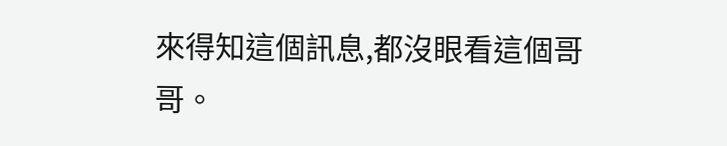來得知這個訊息,都沒眼看這個哥哥。